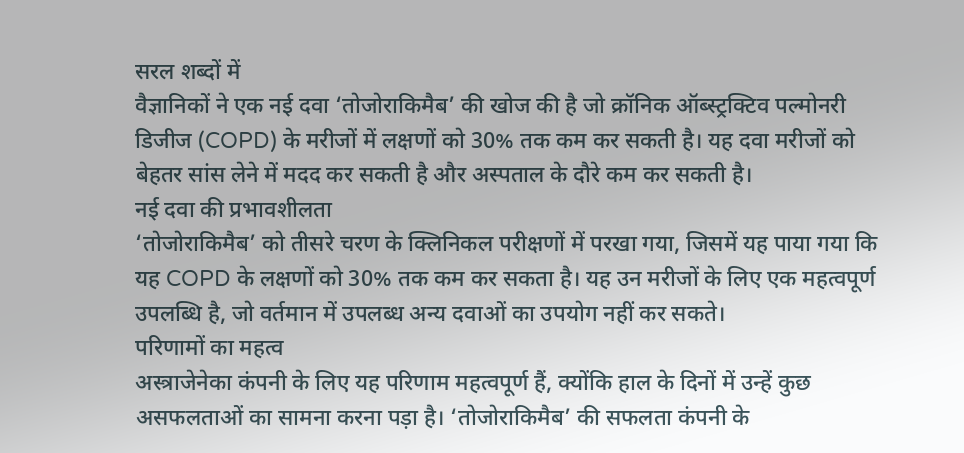सरल शब्दों में
वैज्ञानिकों ने एक नई दवा ‘तोजोराकिमैब’ की खोज की है जो क्रॉनिक ऑब्स्ट्रक्टिव पल्मोनरी डिजीज (COPD) के मरीजों में लक्षणों को 30% तक कम कर सकती है। यह दवा मरीजों को बेहतर सांस लेने में मदद कर सकती है और अस्पताल के दौरे कम कर सकती है।
नई दवा की प्रभावशीलता
‘तोजोराकिमैब’ को तीसरे चरण के क्लिनिकल परीक्षणों में परखा गया, जिसमें यह पाया गया कि यह COPD के लक्षणों को 30% तक कम कर सकता है। यह उन मरीजों के लिए एक महत्वपूर्ण उपलब्धि है, जो वर्तमान में उपलब्ध अन्य दवाओं का उपयोग नहीं कर सकते।
परिणामों का महत्व
अस्त्राजेनेका कंपनी के लिए यह परिणाम महत्वपूर्ण हैं, क्योंकि हाल के दिनों में उन्हें कुछ असफलताओं का सामना करना पड़ा है। ‘तोजोराकिमैब’ की सफलता कंपनी के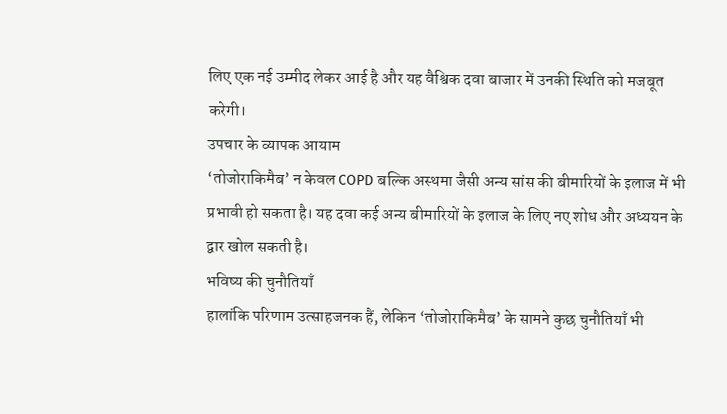लिए एक नई उम्मीद लेकर आई है और यह वैश्विक दवा बाजार में उनकी स्थिति को मजबूत करेगी।
उपचार के व्यापक आयाम
‘तोजोराकिमैब’ न केवल COPD बल्कि अस्थमा जैसी अन्य सांस की बीमारियों के इलाज में भी प्रभावी हो सकता है। यह दवा कई अन्य बीमारियों के इलाज के लिए नए शोध और अध्ययन के द्वार खोल सकती है।
भविष्य की चुनौतियाँ
हालांकि परिणाम उत्साहजनक हैं, लेकिन ‘तोजोराकिमैब’ के सामने कुछ चुनौतियाँ भी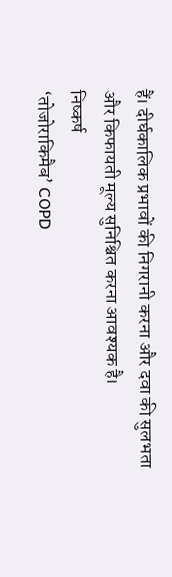हैं। दीर्घकालिक प्रभावों की निगरानी करना और दवा की सुलभता और किफायती मूल्य सुनिश्चित करना आवश्यक है।
निष्कर्ष
‘तोजोराकिमैब’ COPD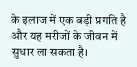के इलाज में एक बड़ी प्रगति है और यह मरीजों के जीवन में सुधार ला सकता है।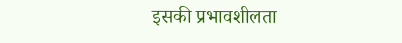इसकी प्रभावशीलता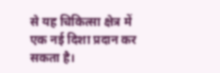से यह चिकित्सा क्षेत्र में एक नई दिशा प्रदान कर सकता है।